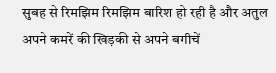सुबह से रिमझिम रिमझिम बारिश हो रही है और अतुल अपने कमरें की खिड़की से अपने बगीचें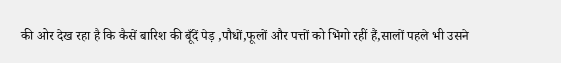की ओर देख रहा है कि कैसें बारिश की बूँदें पेड़ ,पौधों,फूलों और पत्तों को भिंगो रहीं हैं,सालों पहले भी उसने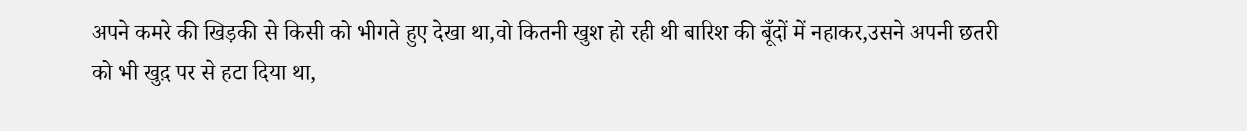अपने कमरे की खिड़की से किसी को भीगते हुए देखा था,वो कितनी खुश हो रही थी बारिश की बूँदों में नहाकर,उसने अपनी छतरी को भी खुद़ पर से हटा दिया था,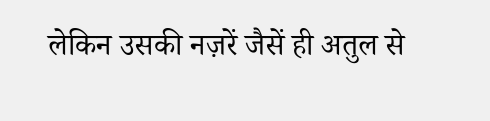लेकिन उसकी नज़रें जैसें ही अतुल से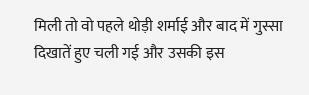मिली तो वो पहले थोड़ी शर्माई और बाद में गुस्सा दिखातें हुए चली गई और उसकी इस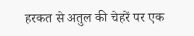हरकत से अतुल की चेहरें पर एक